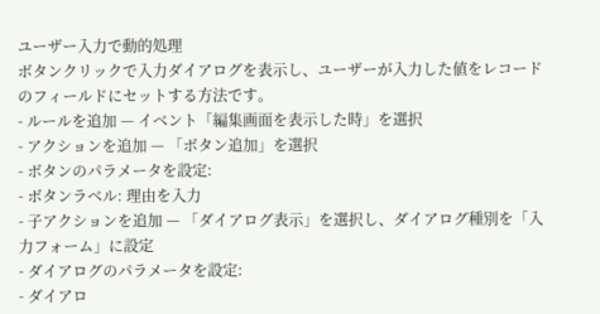ユーザー入力で動的処理
ボタンクリックで入力ダイアログを表示し、ユーザーが入力した値をレコードのフィールドにセットする方法です。
- ルールを追加 — イベント「編集画面を表示した時」を選択
- アクションを追加 — 「ボタン追加」を選択
- ボタンのパラメータを設定:
- ボタンラベル: 理由を入力
- 子アクションを追加 — 「ダイアログ表示」を選択し、ダイアログ種別を「入力フォーム」に設定
- ダイアログのパラメータを設定:
- ダイアロ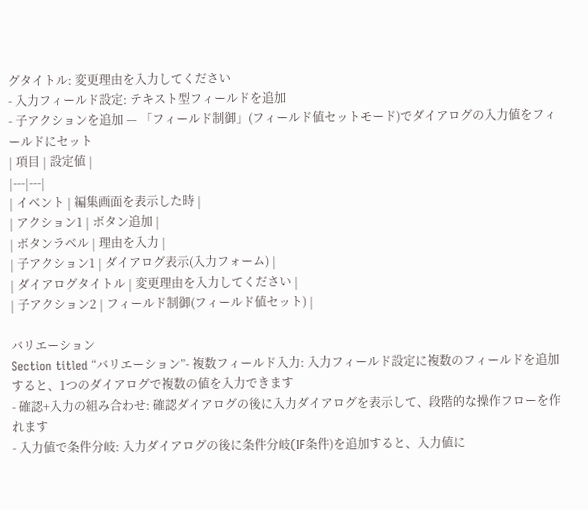グタイトル: 変更理由を入力してください
- 入力フィールド設定: テキスト型フィールドを追加
- 子アクションを追加 — 「フィールド制御」(フィールド値セットモード)でダイアログの入力値をフィールドにセット
| 項目 | 設定値 |
|---|---|
| イベント | 編集画面を表示した時 |
| アクション1 | ボタン追加 |
| ボタンラベル | 理由を入力 |
| 子アクション1 | ダイアログ表示(入力フォーム) |
| ダイアログタイトル | 変更理由を入力してください |
| 子アクション2 | フィールド制御(フィールド値セット) |

バリエーション
Section titled “バリエーション”- 複数フィールド入力: 入力フィールド設定に複数のフィールドを追加すると、1つのダイアログで複数の値を入力できます
- 確認+入力の組み合わせ: 確認ダイアログの後に入力ダイアログを表示して、段階的な操作フローを作れます
- 入力値で条件分岐: 入力ダイアログの後に条件分岐(IF条件)を追加すると、入力値に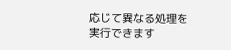応じて異なる処理を実行できます